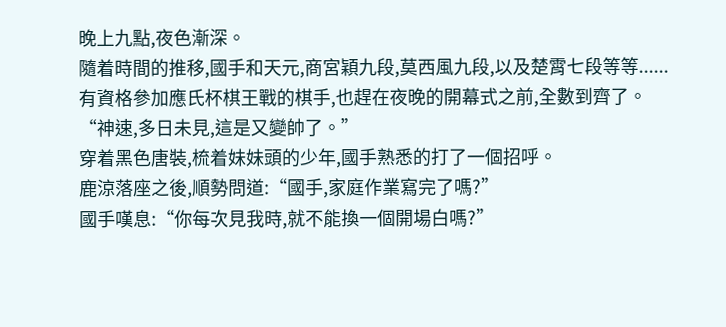晚上九點,夜色漸深。
隨着時間的推移,國手和天元,商宮穎九段,莫西風九段,以及楚霄七段等等......有資格參加應氏杯棋王戰的棋手,也趕在夜晚的開幕式之前,全數到齊了。
“神速,多日未見,這是又變帥了。”
穿着黑色唐裝,梳着妹妹頭的少年,國手熟悉的打了一個招呼。
鹿涼落座之後,順勢問道:“國手,家庭作業寫完了嗎?”
國手嘆息:“你每次見我時,就不能換一個開場白嗎?”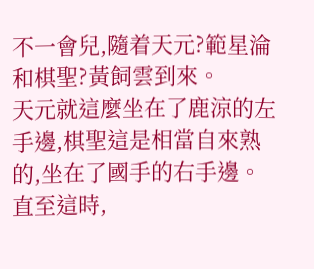不一會兒,隨着天元?範星淪和棋聖?黃飼雲到來。
天元就這麼坐在了鹿涼的左手邊,棋聖這是相當自來熟的,坐在了國手的右手邊。
直至這時,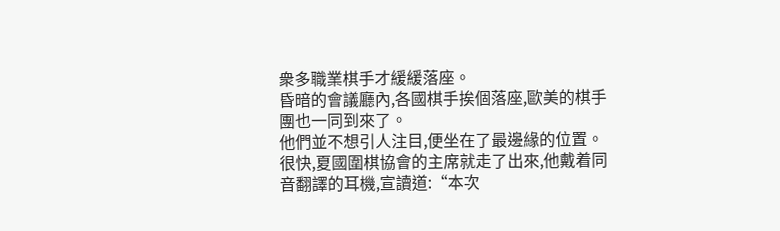衆多職業棋手才緩緩落座。
昏暗的會議廳內,各國棋手挨個落座,歐美的棋手團也一同到來了。
他們並不想引人注目,便坐在了最邊緣的位置。
很快,夏國圍棋協會的主席就走了出來,他戴着同音翻譯的耳機,宣讀道:“本次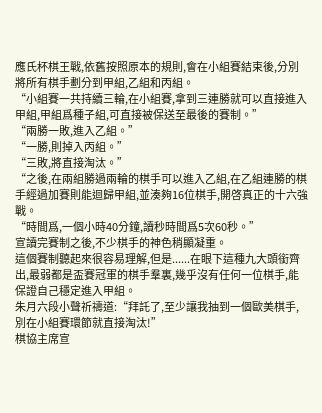應氏杯棋王戰,依舊按照原本的規則,會在小組賽結束後,分別將所有棋手劃分到甲組,乙組和丙組。
“小組賽一共持續三輪,在小組賽,拿到三連勝就可以直接進入甲組,甲組爲種子組,可直接被保送至最後的賽制。”
“兩勝一敗,進入乙組。”
“一勝,則掉入丙組。”
“三敗,將直接淘汰。”
“之後,在兩組勝過兩輪的棋手可以進入乙組,在乙組連勝的棋手經過加賽則能迴歸甲組,並湊夠16位棋手,開啓真正的十六強戰。
“時間爲,一個小時40分鐘,讀秒時間爲5次60秒。”
宣讀完賽制之後,不少棋手的神色稍顯凝重。
這個賽制聽起來很容易理解,但是......在眼下這種九大頭銜齊出,最弱都是盃賽冠軍的棋手羣裏,幾乎沒有任何一位棋手,能保證自己穩定進入甲組。
朱月六段小聲祈禱道:“拜託了,至少讓我抽到一個歐美棋手,別在小組賽環節就直接淘汰!”
棋協主席宣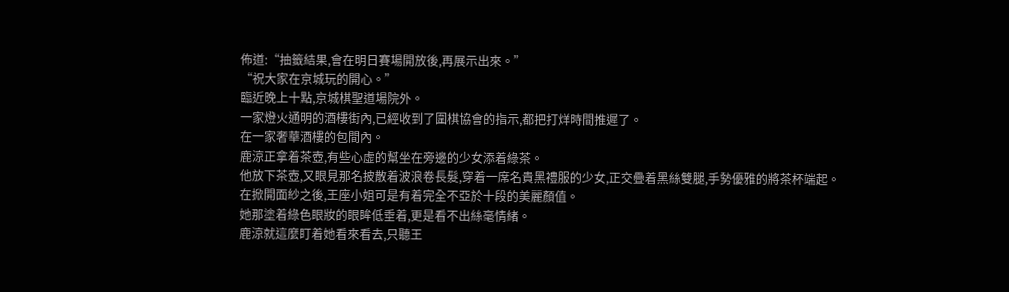佈道:“抽籤結果,會在明日賽場開放後,再展示出來。”
“祝大家在京城玩的開心。”
臨近晚上十點,京城棋聖道場院外。
一家燈火通明的酒樓街內,已經收到了圍棋協會的指示,都把打烊時間推遲了。
在一家奢華酒樓的包間內。
鹿涼正拿着茶壺,有些心虛的幫坐在旁邊的少女添着綠茶。
他放下茶壺,又眼見那名披散着波浪卷長髮,穿着一席名貴黑禮服的少女,正交疊着黑絲雙腿,手勢優雅的將茶杯端起。
在掀開面紗之後,王座小姐可是有着完全不亞於十段的美麗顏值。
她那塗着綠色眼妝的眼眸低垂着,更是看不出絲毫情緒。
鹿涼就這麼盯着她看來看去,只聽王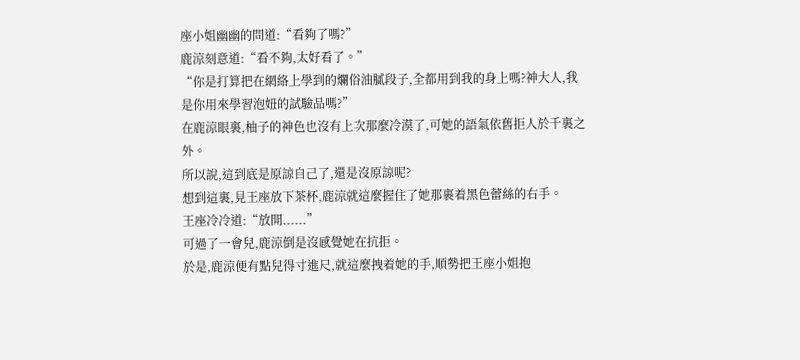座小姐幽幽的問道:“看夠了嗎?”
鹿涼刻意道:“看不夠,太好看了。”
“你是打算把在網絡上學到的爛俗油膩段子,全都用到我的身上嗎?神大人,我是你用來學習泡妞的試驗品嗎?”
在鹿涼眼裏,柚子的神色也沒有上次那麼冷漠了,可她的語氣依舊拒人於千裏之外。
所以說,這到底是原諒自己了,還是沒原諒呢?
想到這裏,見王座放下茶杯,鹿涼就這麼握住了她那裹着黑色蕾絲的右手。
王座冷冷道:“放開......”
可過了一會兒,鹿涼倒是沒感覺她在抗拒。
於是,鹿涼便有點兒得寸進尺,就這麼拽着她的手,順勢把王座小姐抱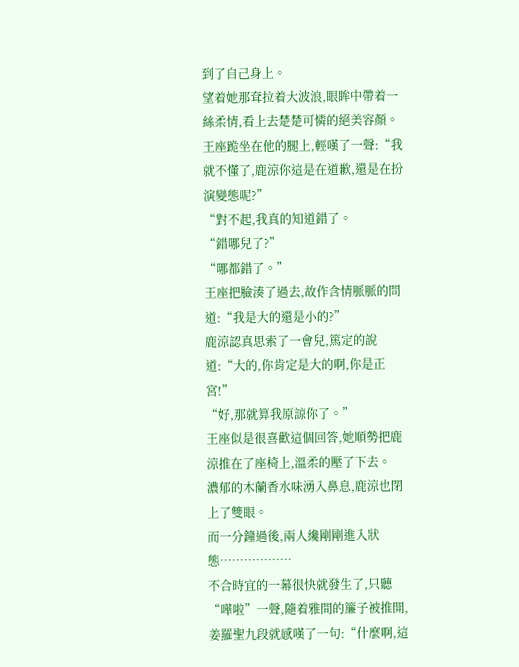到了自己身上。
望着她那耷拉着大波浪,眼眸中帶着一絲柔情,看上去楚楚可憐的絕美容顏。
王座跪坐在他的腿上,輕嘆了一聲:“我就不懂了,鹿涼你這是在道歉,還是在扮演變態呢?”
“對不起,我真的知道錯了。
“錯哪兒了?”
“哪都錯了。”
王座把臉湊了過去,故作含情脈脈的問道:“我是大的還是小的?”
鹿涼認真思索了一會兒,篤定的說道:“大的,你肯定是大的啊,你是正宮!”
“好,那就算我原諒你了。”
王座似是很喜歡這個回答,她順勢把鹿涼推在了座椅上,溫柔的壓了下去。
濃郁的木蘭香水味湧入鼻息,鹿涼也閉上了雙眼。
而一分鐘過後,兩人纔剛剛進入狀態………………
不合時宜的一幕很快就發生了,只聽“嘩啦”一聲,隨着雅間的簾子被推開,姜羅聖九段就感嘆了一句:“什麼啊,這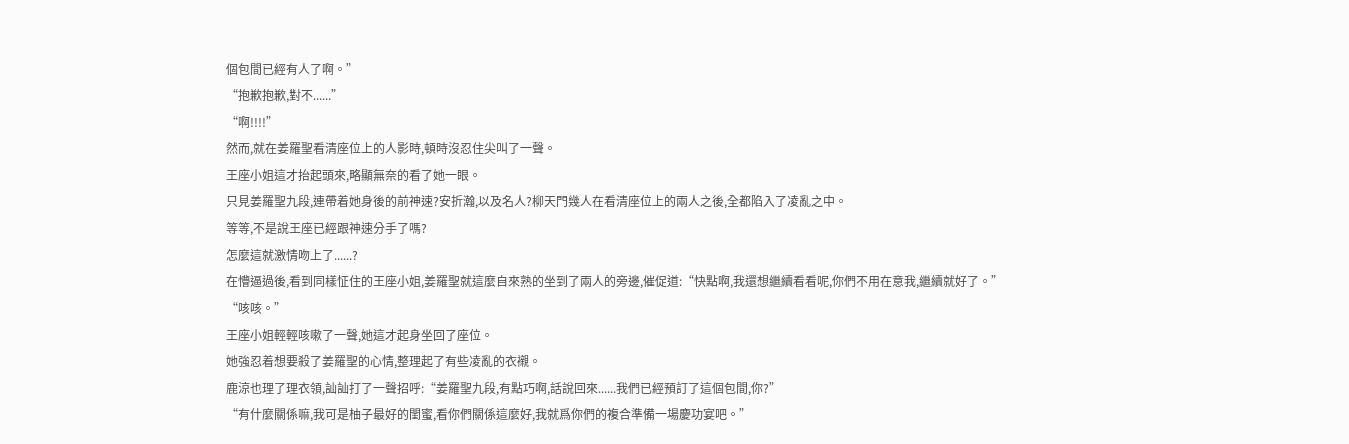個包間已經有人了啊。”
“抱歉抱歉,對不......”
“啊!!!!”
然而,就在姜羅聖看清座位上的人影時,頓時沒忍住尖叫了一聲。
王座小姐這才抬起頭來,略顯無奈的看了她一眼。
只見姜羅聖九段,連帶着她身後的前神速?安折瀚,以及名人?柳天門幾人在看清座位上的兩人之後,全都陷入了凌亂之中。
等等,不是說王座已經跟神速分手了嗎?
怎麼這就激情吻上了......?
在懵逼過後,看到同樣怔住的王座小姐,姜羅聖就這麼自來熟的坐到了兩人的旁邊,催促道:“快點啊,我還想繼續看看呢,你們不用在意我,繼續就好了。”
“咳咳。”
王座小姐輕輕咳嗽了一聲,她這才起身坐回了座位。
她強忍着想要殺了姜羅聖的心情,整理起了有些凌亂的衣襯。
鹿涼也理了理衣領,訕訕打了一聲招呼:“姜羅聖九段,有點巧啊,話說回來......我們已經預訂了這個包間,你?”
“有什麼關係嘛,我可是柚子最好的閨蜜,看你們關係這麼好,我就爲你們的複合準備一場慶功宴吧。”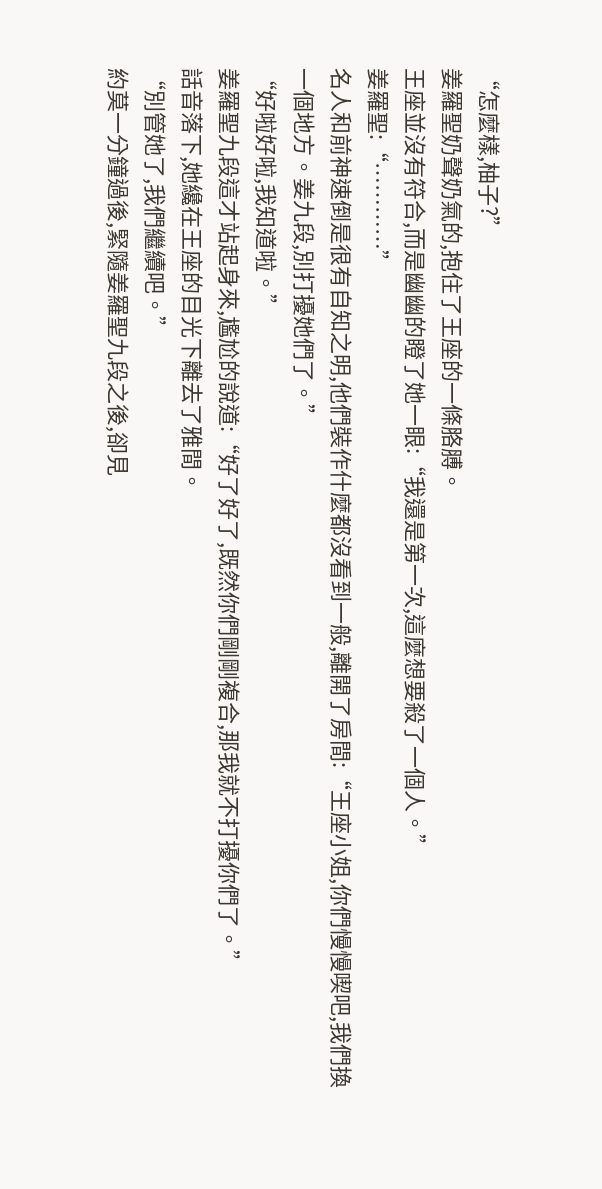“怎麼樣,柚子?”
姜羅聖奶聲奶氣的,抱住了王座的一條胳膊。
王座並沒有符合,而是幽幽的瞪了她一眼:“我還是第一次,這麼想要殺了一個人。”
姜羅聖:“…………”
名人和前神速倒是很有自知之明,他們裝作什麼都沒看到一般,離開了房間:“王座小姐,你們慢慢喫吧,我們換一個地方。姜九段,別打擾她們了。”
“好啦好啦,我知道啦。”
姜羅聖九段這才站起身來,尷尬的說道:“好了好了,既然你們剛剛複合,那我就不打擾你們了。”
話音落下,她纔在王座的目光下離去了雅間。
“別管她了,我們繼續吧。”
約莫一分鐘過後,緊隨姜羅聖九段之後,卻見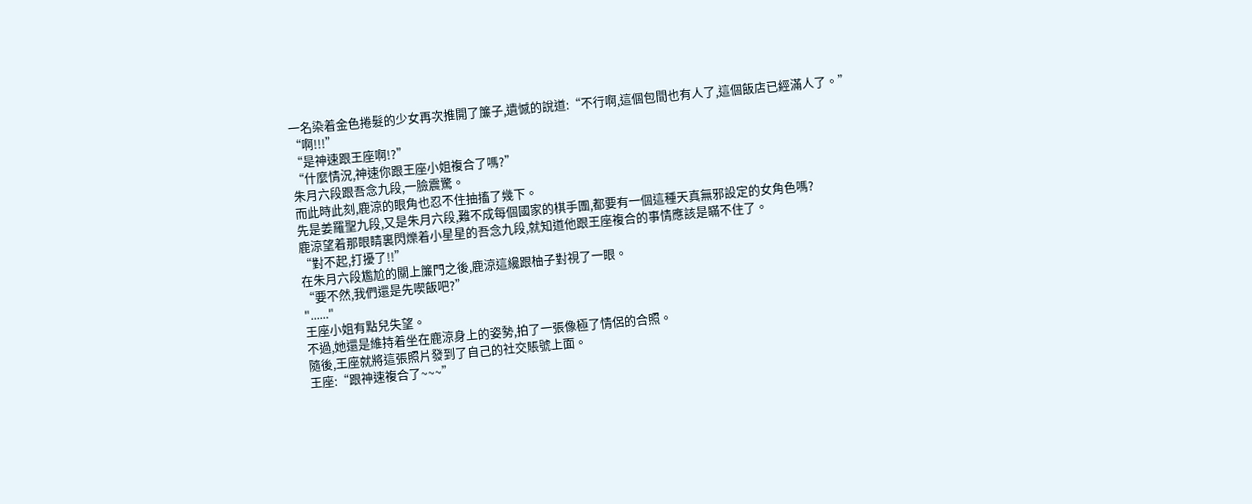一名染着金色捲髮的少女再次推開了簾子,遺憾的說道:“不行啊,這個包間也有人了,這個飯店已經滿人了。”
“啊!!!”
“是神速跟王座啊!?”
“什麼情況,神速你跟王座小姐複合了嗎?”
朱月六段跟吾念九段,一臉震驚。
而此時此刻,鹿涼的眼角也忍不住抽搐了幾下。
先是姜羅聖九段,又是朱月六段,難不成每個國家的棋手團,都要有一個這種天真無邪設定的女角色嗎?
鹿涼望着那眼睛裏閃爍着小星星的吾念九段,就知道他跟王座複合的事情應該是瞞不住了。
“對不起,打擾了!!”
在朱月六段尷尬的關上簾門之後,鹿涼這纔跟柚子對視了一眼。
“要不然,我們還是先喫飯吧?”
"......"
王座小姐有點兒失望。
不過,她還是維持着坐在鹿涼身上的姿勢,拍了一張像極了情侶的合照。
隨後,王座就將這張照片發到了自己的社交賬號上面。
王座:“跟神速複合了~~~”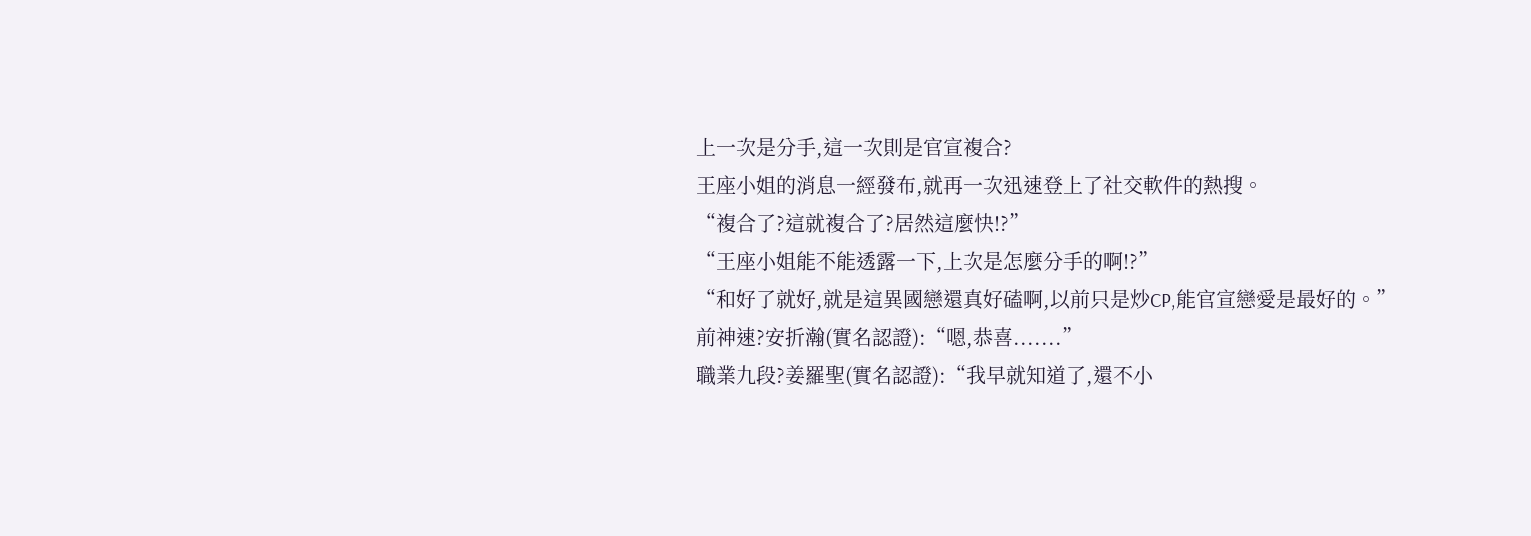上一次是分手,這一次則是官宣複合?
王座小姐的消息一經發布,就再一次迅速登上了社交軟件的熱搜。
“複合了?這就複合了?居然這麼快!?”
“王座小姐能不能透露一下,上次是怎麼分手的啊!?”
“和好了就好,就是這異國戀還真好磕啊,以前只是炒CP,能官宣戀愛是最好的。”
前神速?安折瀚(實名認證):“嗯,恭喜.......”
職業九段?姜羅聖(實名認證):“我早就知道了,還不小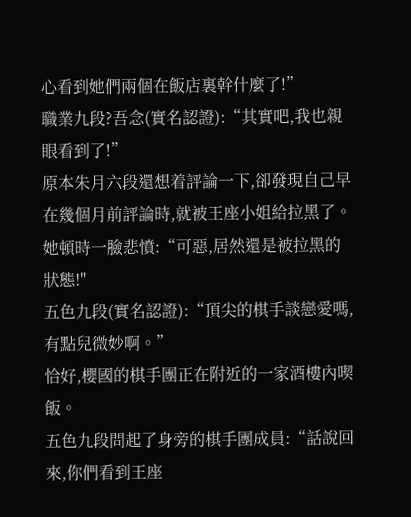心看到她們兩個在飯店裏幹什麼了!”
職業九段?吾念(實名認證):“其實吧,我也親眼看到了!”
原本朱月六段還想着評論一下,卻發現自己早在幾個月前評論時,就被王座小姐給拉黑了。
她頓時一臉悲憤:“可惡,居然還是被拉黑的狀態!"
五色九段(實名認證):“頂尖的棋手談戀愛嗎,有點兒微妙啊。”
恰好,櫻國的棋手團正在附近的一家酒樓內喫飯。
五色九段問起了身旁的棋手團成員:“話說回來,你們看到王座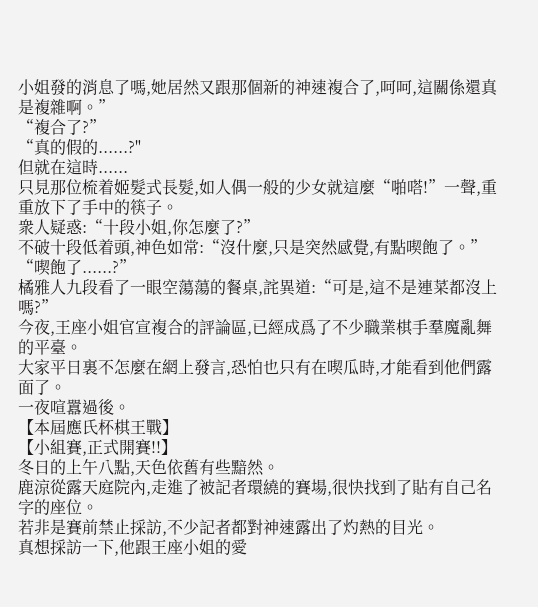小姐發的消息了嗎,她居然又跟那個新的神速複合了,呵呵,這關係還真是複雜啊。”
“複合了?”
“真的假的......?"
但就在這時......
只見那位梳着姬髮式長髮,如人偶一般的少女就這麼“啪嗒!”一聲,重重放下了手中的筷子。
衆人疑惑:“十段小姐,你怎麼了?”
不破十段低着頭,神色如常:“沒什麼,只是突然感覺,有點喫飽了。”
“喫飽了......?”
橘雅人九段看了一眼空蕩蕩的餐桌,詫異道:“可是,這不是連菜都沒上嗎?”
今夜,王座小姐官宣複合的評論區,已經成爲了不少職業棋手羣魔亂舞的平臺。
大家平日裏不怎麼在網上發言,恐怕也只有在喫瓜時,才能看到他們露面了。
一夜喧囂過後。
【本屆應氏杯棋王戰】
【小組賽,正式開賽!!】
冬日的上午八點,天色依舊有些黯然。
鹿涼從露天庭院內,走進了被記者環繞的賽場,很快找到了貼有自己名字的座位。
若非是賽前禁止採訪,不少記者都對神速露出了灼熱的目光。
真想採訪一下,他跟王座小姐的愛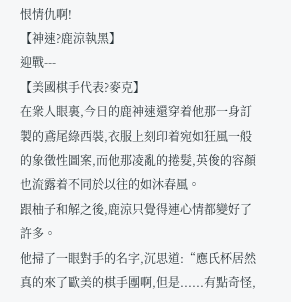恨情仇啊!
【神速?鹿涼執黑】
迎戰---
【美國棋手代表?麥克】
在衆人眼裏,今日的鹿神速還穿着他那一身訂製的鳶尾綠西裝,衣服上刻印着宛如狂風一般的象徵性圖案,而他那凌亂的捲髮,英俊的容顏也流露着不同於以往的如沐春風。
跟柚子和解之後,鹿涼只覺得連心情都變好了許多。
他掃了一眼對手的名字,沉思道:“應氏杯居然真的來了歐美的棋手團啊,但是......有點奇怪,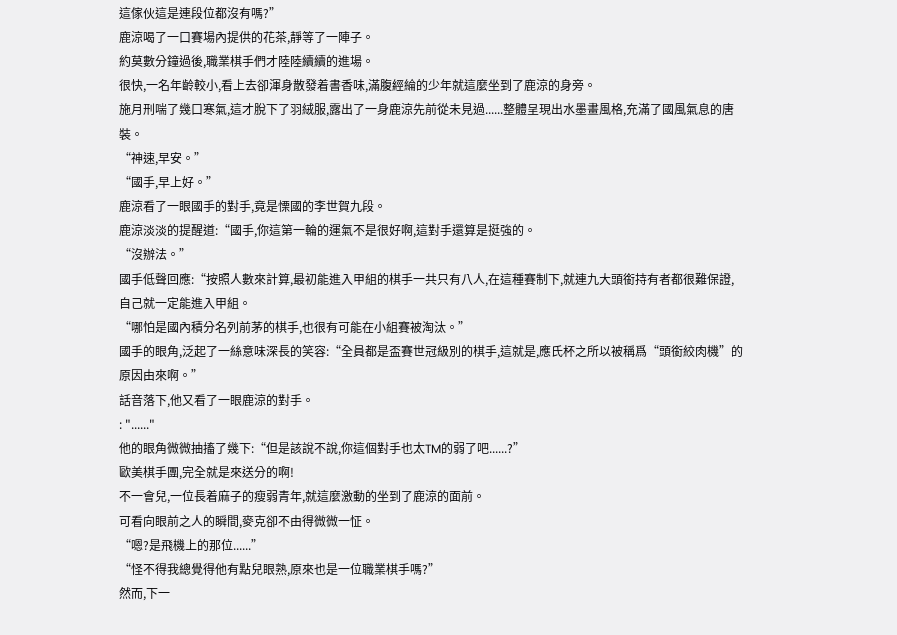這傢伙這是連段位都沒有嗎?”
鹿涼喝了一口賽場內提供的花茶,靜等了一陣子。
約莫數分鐘過後,職業棋手們才陸陸續續的進場。
很快,一名年齡較小,看上去卻渾身散發着書香味,滿腹經綸的少年就這麼坐到了鹿涼的身旁。
施月刑喘了幾口寒氣,這才脫下了羽絨服,露出了一身鹿涼先前從未見過......整體呈現出水墨畫風格,充滿了國風氣息的唐裝。
“神速,早安。”
“國手,早上好。”
鹿涼看了一眼國手的對手,竟是慄國的李世賀九段。
鹿涼淡淡的提醒道:“國手,你這第一輪的運氣不是很好啊,這對手還算是挺強的。
“沒辦法。”
國手低聲回應:“按照人數來計算,最初能進入甲組的棋手一共只有八人,在這種賽制下,就連九大頭銜持有者都很難保證,自己就一定能進入甲組。
“哪怕是國內積分名列前茅的棋手,也很有可能在小組賽被淘汰。”
國手的眼角,泛起了一絲意味深長的笑容:“全員都是盃賽世冠級別的棋手,這就是,應氏杯之所以被稱爲“頭銜絞肉機”的原因由來啊。”
話音落下,他又看了一眼鹿涼的對手。
: "......"
他的眼角微微抽搐了幾下:“但是該說不說,你這個對手也太TM的弱了吧......?”
歐美棋手團,完全就是來送分的啊!
不一會兒,一位長着麻子的瘦弱青年,就這麼激動的坐到了鹿涼的面前。
可看向眼前之人的瞬間,麥克卻不由得微微一怔。
“嗯?是飛機上的那位......”
“怪不得我總覺得他有點兒眼熟,原來也是一位職業棋手嗎?”
然而,下一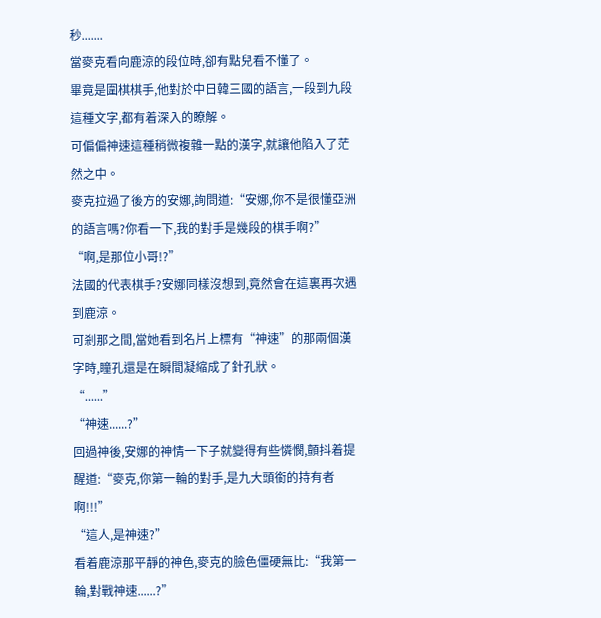秒.......
當麥克看向鹿涼的段位時,卻有點兒看不懂了。
畢竟是圍棋棋手,他對於中日韓三國的語言,一段到九段這種文字,都有着深入的瞭解。
可偏偏神速這種稍微複雜一點的漢字,就讓他陷入了茫然之中。
麥克拉過了後方的安娜,詢問道:“安娜,你不是很懂亞洲的語言嗎?你看一下,我的對手是幾段的棋手啊?”
“啊,是那位小哥!?”
法國的代表棋手?安娜同樣沒想到,竟然會在這裏再次遇到鹿涼。
可剎那之間,當她看到名片上標有“神速”的那兩個漢字時,瞳孔還是在瞬間凝縮成了針孔狀。
“......”
“神速......?”
回過神後,安娜的神情一下子就變得有些憐憫,顫抖着提醒道:“麥克,你第一輪的對手,是九大頭銜的持有者啊!!!”
“這人,是神速?”
看着鹿涼那平靜的神色,麥克的臉色僵硬無比:“我第一輪,對戰神速......?”